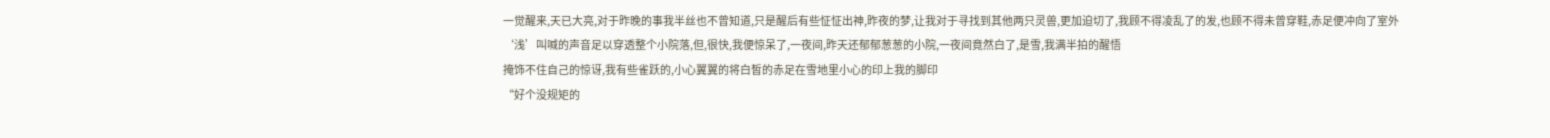一觉醒来,天已大亮,对于昨晚的事我半丝也不曾知道,只是醒后有些怔怔出神,昨夜的梦,让我对于寻找到其他两只灵兽,更加迫切了,我顾不得凌乱了的发,也顾不得未曾穿鞋,赤足便冲向了室外
‘浅’叫喊的声音足以穿透整个小院落,但,很快,我便惊呆了,一夜间,昨天还郁郁葱葱的小院,一夜间竟然白了,是雪,我满半拍的醒悟
掩饰不住自己的惊讶,我有些雀跃的,小心翼翼的将白皙的赤足在雪地里小心的印上我的脚印
“好个没规矩的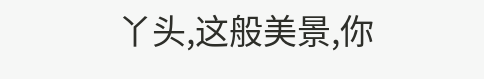丫头,这般美景,你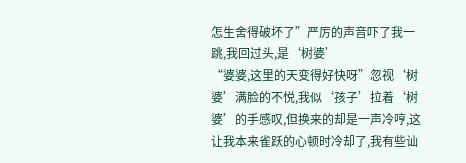怎生舍得破坏了”严厉的声音吓了我一跳,我回过头,是‘树婆’
“婆婆,这里的天变得好快呀”忽视‘树婆’满脸的不悦,我似‘孩子’拉着‘树婆’的手感叹,但换来的却是一声冷哼,这让我本来雀跃的心顿时冷却了,我有些讪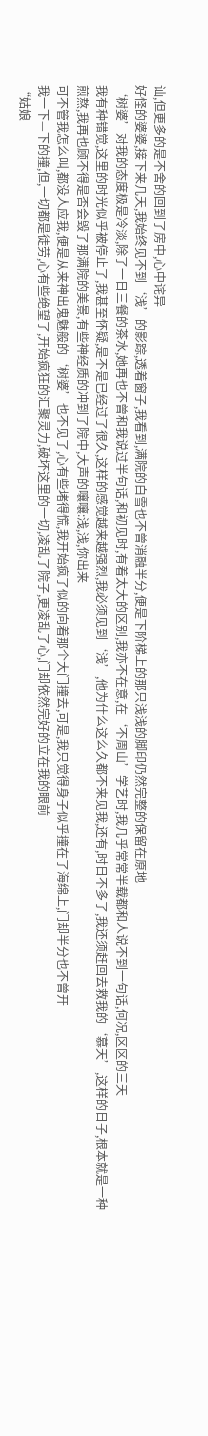讪,但更多的是不舍的回到了房中,心中诧异
好怪的婆婆,接下来几天,我始终见不到‘浅’的影踪,透着窗子,我看到,满院的白雪也不曾消融半分,便是下阶梯上的那只浅浅的脚印仍然完整的保留在原地
‘树婆’对我的态度极是冷淡,除了一日三餐的茶水,她再也不曾和我说过半句话,和初见时,有着太大的区别,我亦不在意,在‘不周山’学艺时,我几乎常常半载都和人说不到一句话,何况,区区的三天
我有种错觉,这里的时光似乎被停止了,我甚至怀疑,是不是已经过了很久,这样的感觉越来越强烈,我必须见到‘浅’,他为什么这么久都不来见我,还有,时日不多了,我还须赶回去救我的‘慕天’,这样的日子,根本就是一种煎熬,我再也顾不得是否会毁了那满院的美景,有些神经质的冲到了院中,大声的嚷嚷:浅,浅,你出来
可不管我怎么叫,都没人应我,便是从来神出鬼魅般的‘树婆’也不见了,心有些堵得慌,我开始疯了似的向着那个大门撞去,可是,我只觉得身子似乎撞在了海绵上,门却半分也不曾开
我一下—下的撞,但,一切都是徒劳,心有些绝望了,开始疯狂的汇聚灵力,破坏这里的一切,凌乱了院子,更凌乱了心,门却依然完好的立在我的眼前
“姑娘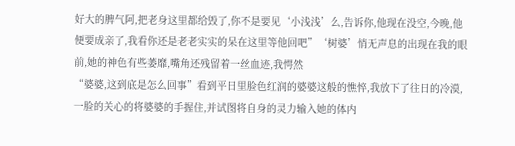好大的脾气阿,把老身这里都给毁了,你不是要见‘小浅浅’么,告诉你,他现在没空,今晚,他便要成亲了,我看你还是老老实实的呆在这里等他回吧”‘树婆’悄无声息的出现在我的眼前,她的神色有些萎靡,嘴角还残留着一丝血迹,我愕然
“婆婆,这到底是怎么回事”看到平日里脸色红润的婆婆这般的憔悴,我放下了往日的冷漠,一脸的关心的将婆婆的手握住,并试图将自身的灵力输入她的体内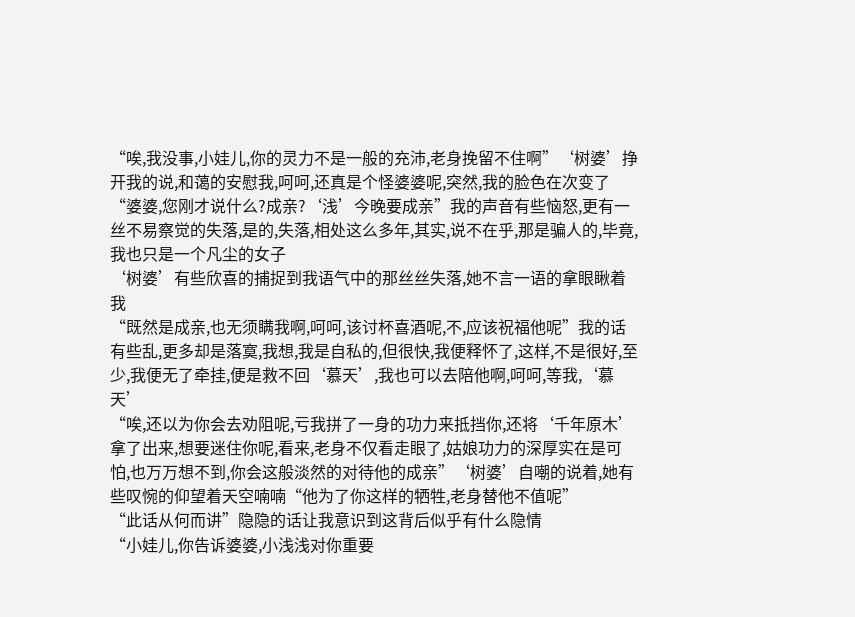“唉,我没事,小娃儿,你的灵力不是一般的充沛,老身挽留不住啊”‘树婆’挣开我的说,和蔼的安慰我,呵呵,还真是个怪婆婆呢,突然,我的脸色在次变了
“婆婆,您刚才说什么?成亲?‘浅’今晚要成亲”我的声音有些恼怒,更有一丝不易察觉的失落,是的,失落,相处这么多年,其实,说不在乎,那是骗人的,毕竟,我也只是一个凡尘的女子
‘树婆’有些欣喜的捕捉到我语气中的那丝丝失落,她不言一语的拿眼瞅着我
“既然是成亲,也无须瞒我啊,呵呵,该讨杯喜酒呢,不,应该祝福他呢”我的话有些乱,更多却是落寞,我想,我是自私的,但很快,我便释怀了,这样,不是很好,至少,我便无了牵挂,便是救不回‘慕天’,我也可以去陪他啊,呵呵,等我,‘慕天’
“唉,还以为你会去劝阻呢,亏我拼了一身的功力来抵挡你,还将‘千年原木’拿了出来,想要迷住你呢,看来,老身不仅看走眼了,姑娘功力的深厚实在是可怕,也万万想不到,你会这般淡然的对待他的成亲”‘树婆’自嘲的说着,她有些叹惋的仰望着天空喃喃“他为了你这样的牺牲,老身替他不值呢”
“此话从何而讲”隐隐的话让我意识到这背后似乎有什么隐情
“小娃儿,你告诉婆婆,小浅浅对你重要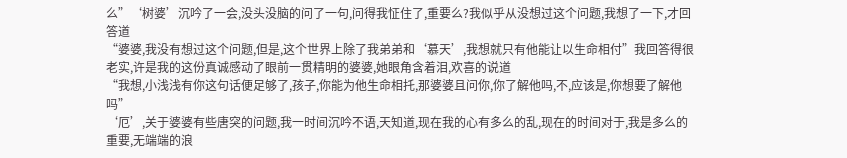么”‘树婆’沉吟了一会,没头没脑的问了一句,问得我怔住了,重要么?我似乎从没想过这个问题,我想了一下,才回答道
“婆婆,我没有想过这个问题,但是,这个世界上除了我弟弟和‘慕天’,我想就只有他能让以生命相付”我回答得很老实,许是我的这份真诚感动了眼前一贯精明的婆婆,她眼角含着泪,欢喜的说道
“我想,小浅浅有你这句话便足够了,孩子,你能为他生命相托,那婆婆且问你,你了解他吗,不,应该是,你想要了解他吗”
‘厄’,关于婆婆有些唐突的问题,我一时间沉吟不语,天知道,现在我的心有多么的乱,现在的时间对于,我是多么的重要,无端端的浪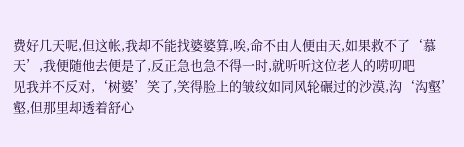费好几天呢,但这帐,我却不能找婆婆算,唉,命不由人便由天,如果救不了‘慕天’,我便随他去便是了,反正急也急不得一时,就听听这位老人的唠叨吧
见我并不反对,‘树婆’笑了,笑得脸上的皱纹如同风轮碾过的沙漠,沟‘沟壑’壑,但那里却透着舒心